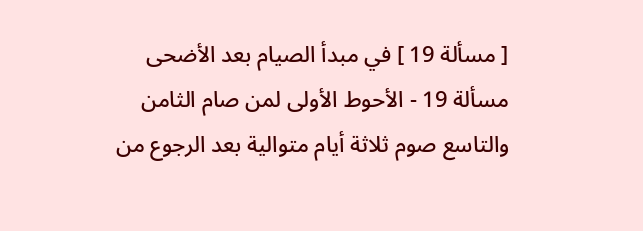[ مسألة 19 ] في مبدأ الصيام بعد الأضحى
مسألة 19 - الأحوط الأولى لمن صام الثامن والتاسع صوم ثلاثة أيام متوالية بعد الرجوع من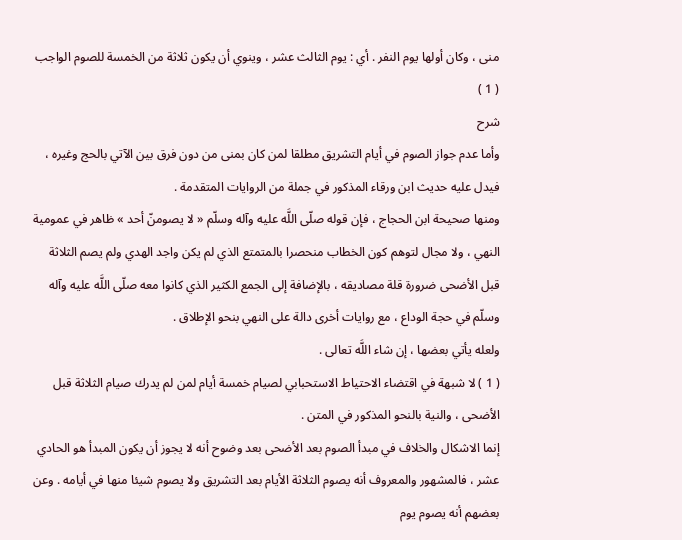منى ، وكان أولها يوم النفر . أي : يوم الثالث عشر ، وينوي أن يكون ثلاثة من الخمسة للصوم الواجب ( 1 )
شرح
وأما عدم جواز الصوم في أيام التشريق مطلقا لمن كان بمنى من دون فرق بين الآتي بالحج وغيره ، فيدل عليه حديث ابن ورقاء المذكور في جملة من الروايات المتقدمة .
ومنها صحيحة ابن الحجاج ، فإن قوله صلّى اللَّه عليه وآله وسلّم « لا يصومنّ أحد » ظاهر في عمومية النهي ، ولا مجال لتوهم كون الخطاب منحصرا بالمتمتع الذي لم يكن واجد الهدي ولم يصم الثلاثة قبل الأضحى ضرورة قلة مصاديقه ، بالإضافة إلى الجمع الكثير الذي كانوا معه صلّى اللَّه عليه وآله وسلّم في حجة الوداع ، مع روايات أخرى دالة على النهي بنحو الإطلاق .
ولعله يأتي بعضها ، إن شاء اللَّه تعالى .
( 1 ) لا شبهة في اقتضاء الاحتياط الاستحبابي لصيام خمسة أيام لمن لم يدرك صيام الثلاثة قبل الأضحى ، والنية بالنحو المذكور في المتن .
إنما الاشكال والخلاف في مبدأ الصوم بعد الأضحى بعد وضوح أنه لا يجوز أن يكون المبدأ هو الحادي عشر ، فالمشهور والمعروف أنه يصوم الثلاثة الأيام بعد التشريق ولا يصوم شيئا منها في أيامه . وعن بعضهم أنه يصوم يوم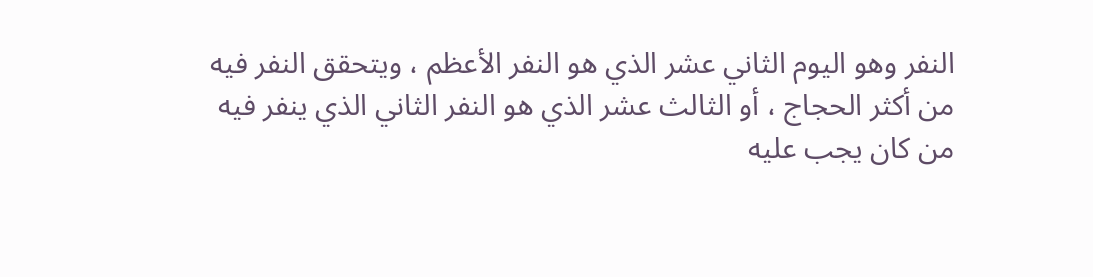النفر وهو اليوم الثاني عشر الذي هو النفر الأعظم ، ويتحقق النفر فيه من أكثر الحجاج ، أو الثالث عشر الذي هو النفر الثاني الذي ينفر فيه من كان يجب عليه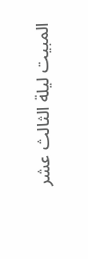المبيت ليلة الثالث عشر